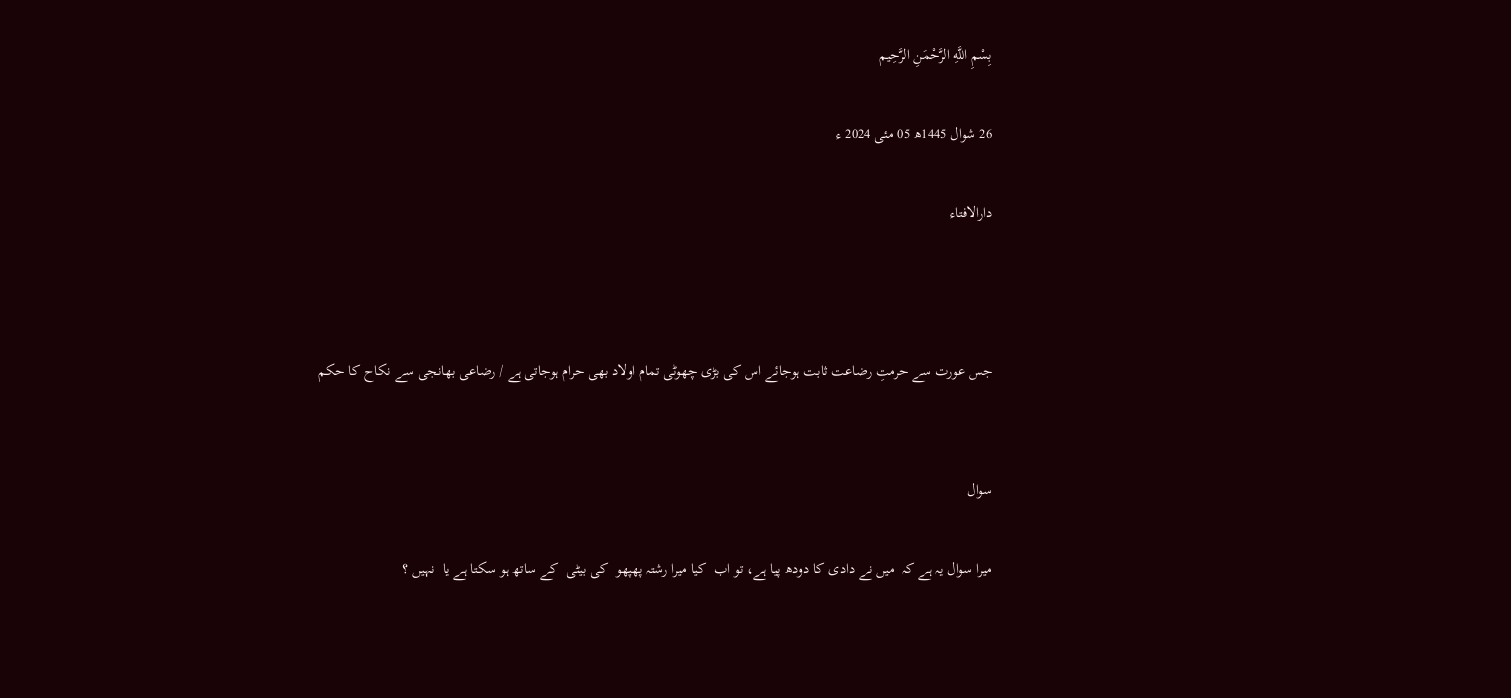بِسْمِ اللَّهِ الرَّحْمَنِ الرَّحِيم

26 شوال 1445ھ 05 مئی 2024 ء

دارالافتاء



جس عورت سے حرمتِ رضاعت ثابت ہوجائے اس کی بڑی چھوٹی تمام اولاد بھی حرام ہوجاتی ہے / رضاعی بھانجی سے نکاح کا حکم


سوال

میرا سوال یہ ہے کہ  میں نے دادی کا دودھ پیا ہے، تو اب  کیا میرا رشتہ پھپھو  کی بیٹی  کے ساتھ ہو سکتا ہے یا  نہیں ؟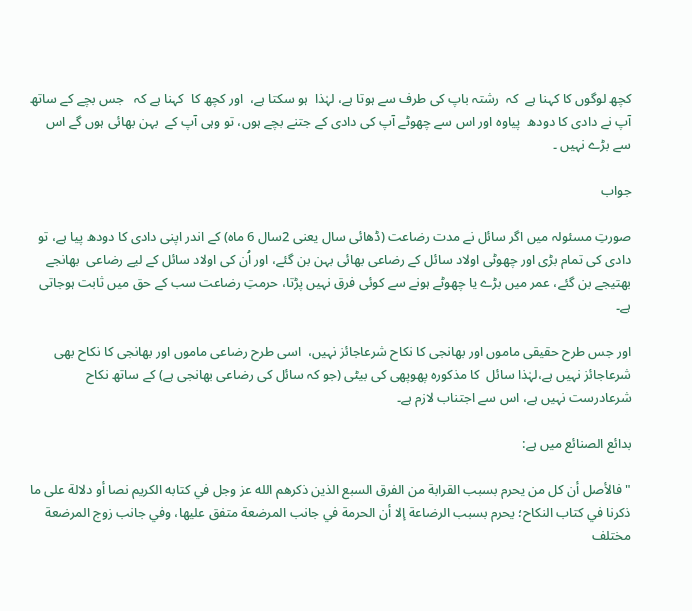کچھ لوگوں کا کہنا ہے  کہ  رشتہ باپ کی طرف سے ہوتا ہے، لہٰذا  ہو سکتا ہے،  اور کچھ کا  کہنا ہے کہ   جس بچے کے ساتھ آپ نے دادی کا دودھ  پیاوہ اور اس سے چھوٹے آپ کی دادی کے جتنے بچے ہوں، تو وہی آپ کے  بہن بھائی ہوں گے اس سے بڑے نہیں ۔

جواب

صورتِ مسئولہ میں اگر سائل نے مدت رضاعت (ڈھائی سال یعنی 2سال 6 ماہ) کے اندر اپنی دادی کا دودھ پیا ہے، تو دادی کی تمام بڑی اور چھوٹی اولاد سائل کے رضاعی بھائی بہن بن گئے، اور اُن کی اولاد سائل کے لیے رضاعی  بھانجے بھتیجے بن گئے، عمر میں بڑے یا چھوٹے ہونے سے کوئی فرق نہیں پڑتا، حرمتِ رضاعت سب کے حق میں ثابت ہوجاتی ہے۔

اور جس طرح حقیقی ماموں اور بھانجی کا نکاح شرعاجائز نہیں،  اسی طرح رضاعی ماموں اور بھانجی کا نکاح بھی شرعاجائز نہیں ہے،لہٰذا سائل  کا مذکورہ پھوپھی کی بیٹی (جو کہ سائل کی رضاعی بھانجی ہے) کے ساتھ نکاح شرعادرست نہیں ہے، اس سے اجتناب لازم ہے۔

بدائع الصنائع میں ہے:

"فالأصل أن كل من يحرم بسبب القرابة من الفرق السبع الذين ذكرهم الله عز وجل في كتابه الكريم نصا أو دلالة على ما ذكرنا في كتاب النكاح؛ يحرم بسبب الرضاعة إلا أن الحرمة في جانب المرضعة متفق عليها، وفي جانب زوج المرضعة مختلف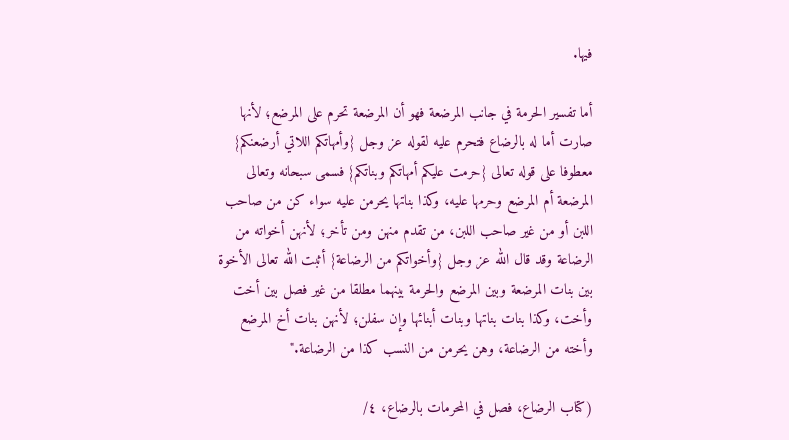فيها.

أما تفسير الحرمة في جانب المرضعة فهو أن المرضعة تحرم على المرضع؛ لأنها صارت أما له بالرضاع فتحرم عليه لقوله عز وجل {وأمهاتكم اللاتي أرضعنكم} معطوفا على قوله تعالى {حرمت عليكم أمهاتكم وبناتكم} فسمى سبحانه وتعالى المرضعة أم المرضع وحرمها عليه، وكذا بناتها يحرمن عليه سواء كن من صاحب اللبن أو من غير صاحب اللبن، من تقدم منهن ومن تأخر؛ لأنهن أخواته من الرضاعة وقد قال الله عز وجل {وأخواتكم من الرضاعة} أثبت الله تعالى الأخوة بين بنات المرضعة وبين المرضع والحرمة بينهما مطلقا من غير فصل بين أخت وأخت، وكذا بنات بناتها وبنات أبنائها وإن سفلن؛ لأنهن بنات أخ المرضع وأخته من الرضاعة، وهن يحرمن من النسب كذا من الرضاعة."

(كتاب الرضاع، ‌‌فصل في المحرمات بالرضاع، ٤/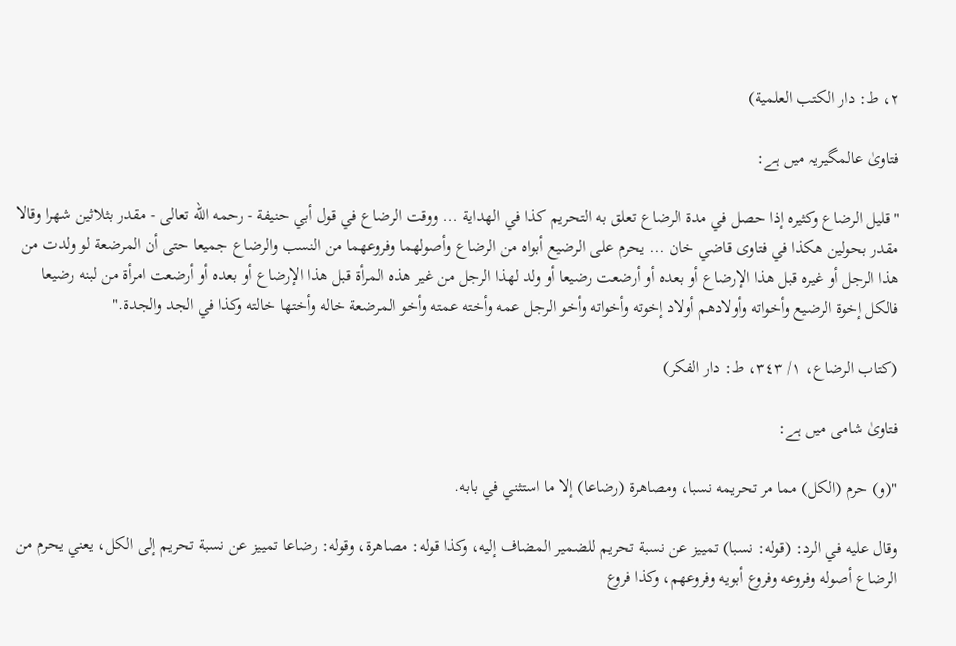٢، ط: دار الكتب العلمية)

فتاویٰ عالمگیریہ میں ہے:

"قليل الرضاع وكثيره إذا حصل في مدة الرضاع تعلق به التحريم كذا في الهداية ... ووقت الرضاع في قول أبي حنيفة - رحمه الله تعالى - مقدر بثلاثين شهرا وقالا مقدر بحولين هكذا في فتاوى قاضي خان ... يحرم على الرضيع أبواه من الرضاع وأصولهما وفروعهما من النسب والرضاع جميعا حتى أن المرضعة لو ولدت من هذا الرجل أو غيره قبل هذا الإرضاع أو بعده أو أرضعت رضيعا أو ولد لهذا الرجل من غير هذه المرأة قبل هذا الإرضاع أو بعده أو أرضعت امرأة من لبنه رضيعا فالكل إخوة الرضيع وأخواته وأولادهم أولاد إخوته وأخواته وأخو الرجل عمه وأخته عمته وأخو المرضعة خاله وأختها خالته وكذا في الجد والجدة."

(كتاب الرضاع، ١/ ٣٤٣، ط: دار الفكر)

فتاویٰ شامی میں ہے:

"(و) حرم (الكل) مما مر تحريمه نسبا، ومصاهرة (رضاعا) إلا ما استثني في بابه.

وقال عليه في الرد: (قوله: نسبا) تمييز عن نسبة تحريم للضمير المضاف إليه، وكذا قوله: مصاهرة، وقوله: رضاعا تمييز عن نسبة تحريم إلى الكل، يعني يحرم من الرضاع أصوله وفروعه وفروع أبويه وفروعهم، وكذا فروع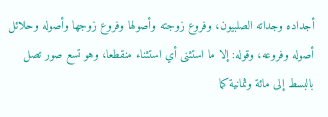أجداده وجداته الصلبيون، وفروع زوجته وأصولها وفروع زوجها وأصوله وحلائل أصوله وفروعه، وقوله: إلا ما استثنى أي استثناء منقطعا، وهو تسع صور تصل بالبسط إلى مائة وثمانية كما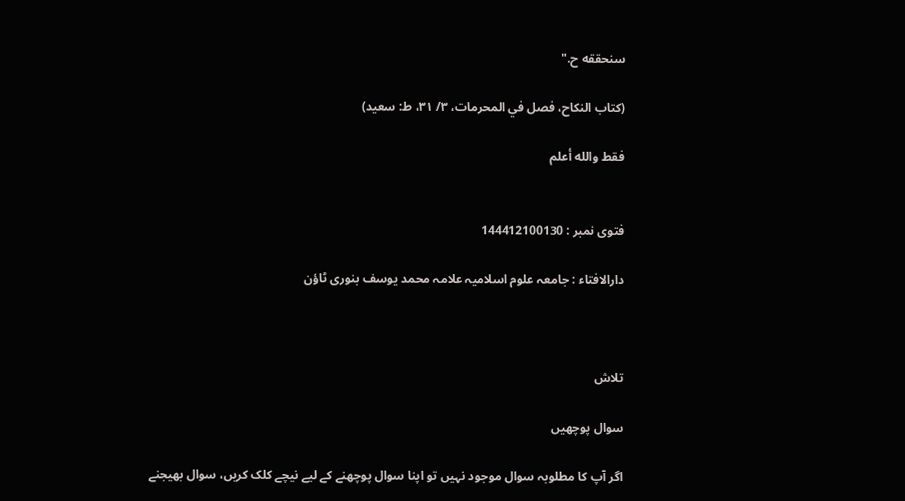سنحققه ح."

(كتاب النكاح، فصل في المحرمات، ٣/ ٣١، ط: سعيد)

فقط والله أعلم


فتوی نمبر : 144412100130

دارالافتاء : جامعہ علوم اسلامیہ علامہ محمد یوسف بنوری ٹاؤن



تلاش

سوال پوچھیں

اگر آپ کا مطلوبہ سوال موجود نہیں تو اپنا سوال پوچھنے کے لیے نیچے کلک کریں، سوال بھیجنے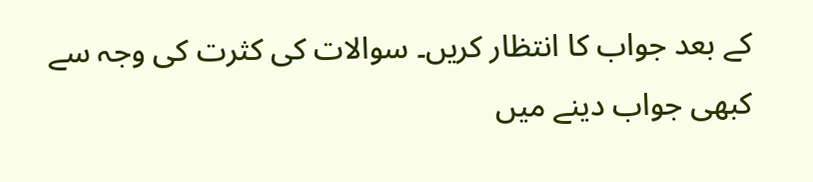کے بعد جواب کا انتظار کریں۔ سوالات کی کثرت کی وجہ سے کبھی جواب دینے میں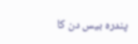پندرہ بیس دن کا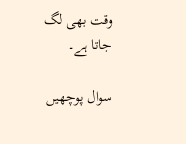وقت بھی لگ جاتا ہے۔

سوال پوچھیں